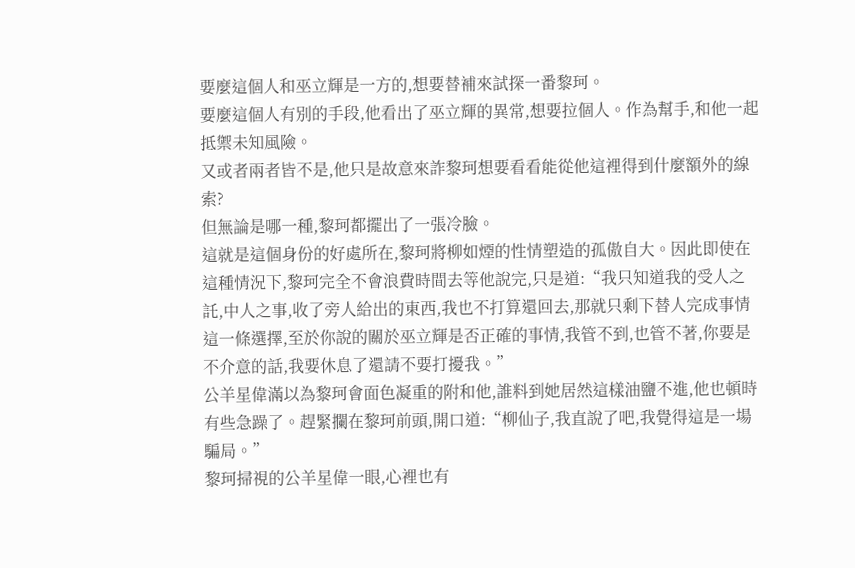要麼這個人和巫立輝是一方的,想要替補來試探一番黎珂。
要麼這個人有別的手段,他看出了巫立輝的異常,想要拉個人。作為幫手,和他一起抵禦未知風險。
又或者兩者皆不是,他只是故意來詐黎珂想要看看能從他這裡得到什麼額外的線索?
但無論是哪一種,黎珂都擺出了一張冷臉。
這就是這個身份的好處所在,黎珂將柳如煙的性情塑造的孤傲自大。因此即使在這種情況下,黎珂完全不會浪費時間去等他說完,只是道:“我只知道我的受人之託,中人之事,收了旁人給出的東西,我也不打算還回去,那就只剩下替人完成事情這一條選擇,至於你說的關於巫立輝是否正確的事情,我管不到,也管不著,你要是不介意的話,我要休息了還請不要打擾我。”
公羊星偉滿以為黎珂會面色凝重的附和他,誰料到她居然這樣油鹽不進,他也頓時有些急躁了。趕緊攔在黎珂前頭,開口道:“柳仙子,我直說了吧,我覺得這是一場騙局。”
黎珂掃視的公羊星偉一眼,心裡也有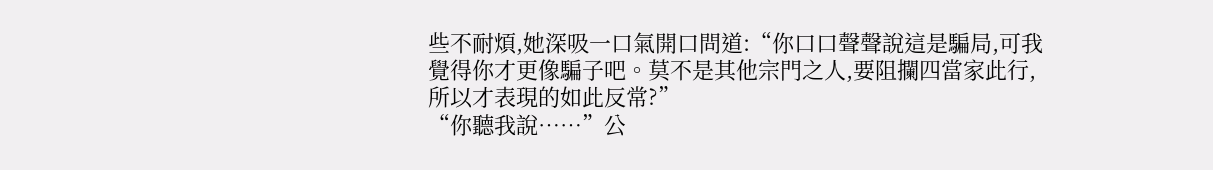些不耐煩,她深吸一口氣開口問道:“你口口聲聲說這是騙局,可我覺得你才更像騙子吧。莫不是其他宗門之人,要阻攔四當家此行,所以才表現的如此反常?”
“你聽我說……”公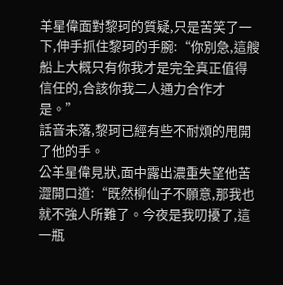羊星偉面對黎珂的質疑,只是苦笑了一下,伸手抓住黎珂的手腕:“你別急,這艘船上大概只有你我才是完全真正值得信任的,合該你我二人通力合作才是。”
話音未落,黎珂已經有些不耐煩的甩開了他的手。
公羊星偉見狀,面中露出濃重失望他苦澀開口道:“既然柳仙子不願意,那我也就不強人所難了。今夜是我叨擾了,這一瓶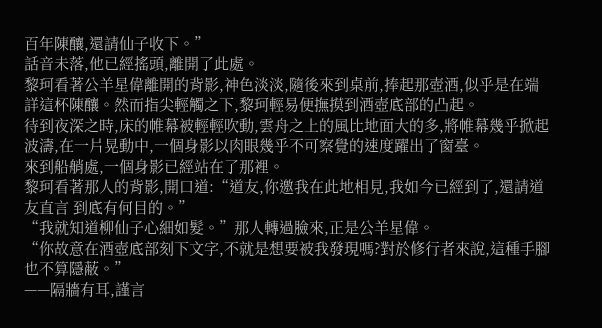百年陳釀,還請仙子收下。”
話音未落,他已經搖頭,離開了此處。
黎珂看著公羊星偉離開的背影,神色淡淡,隨後來到桌前,捧起那壺酒,似乎是在端詳這杯陳釀。然而指尖輕觸之下,黎珂輕易便撫摸到酒壺底部的凸起。
待到夜深之時,床的帷幕被輕輕吹動,雲舟之上的風比地面大的多,將帷幕幾乎掀起波濤,在一片晃動中,一個身影以肉眼幾乎不可察覺的速度躍出了窗臺。
來到船艄處,一個身影已經站在了那裡。
黎珂看著那人的背影,開口道:“道友,你邀我在此地相見,我如今已經到了,還請道友直言 到底有何目的。”
“我就知道柳仙子心細如髮。”那人轉過臉來,正是公羊星偉。
“你故意在酒壺底部刻下文字,不就是想要被我發現嗎?對於修行者來說,這種手腳也不算隱蔽。”
——隔牆有耳,謹言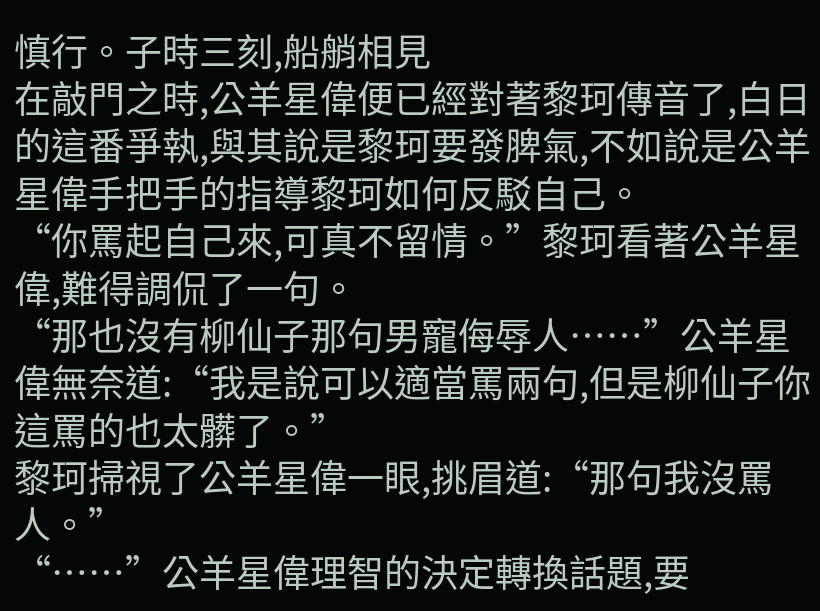慎行。子時三刻,船艄相見
在敲門之時,公羊星偉便已經對著黎珂傳音了,白日的這番爭執,與其說是黎珂要發脾氣,不如說是公羊星偉手把手的指導黎珂如何反駁自己。
“你罵起自己來,可真不留情。”黎珂看著公羊星偉,難得調侃了一句。
“那也沒有柳仙子那句男寵侮辱人……”公羊星偉無奈道:“我是說可以適當罵兩句,但是柳仙子你這罵的也太髒了。”
黎珂掃視了公羊星偉一眼,挑眉道:“那句我沒罵人。”
“……”公羊星偉理智的決定轉換話題,要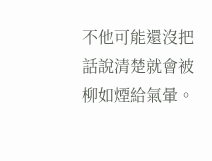不他可能還沒把話說清楚就會被柳如煙給氣暈。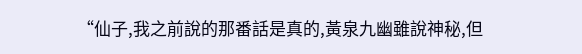“仙子,我之前說的那番話是真的,黃泉九幽雖說神秘,但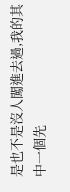是也不是沒人闖進去過,我的其中一個先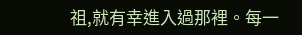祖,就有幸進入過那裡。每一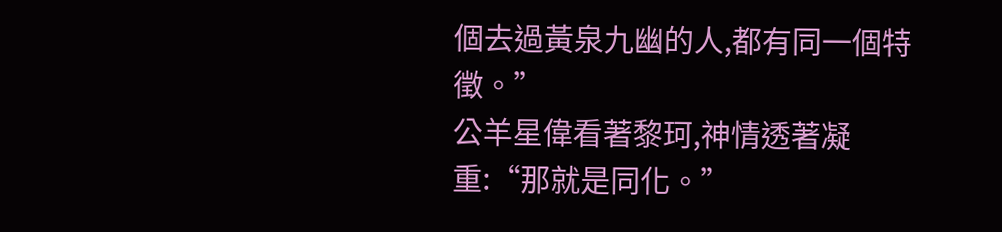個去過黃泉九幽的人,都有同一個特徵。”
公羊星偉看著黎珂,神情透著凝重:“那就是同化。”